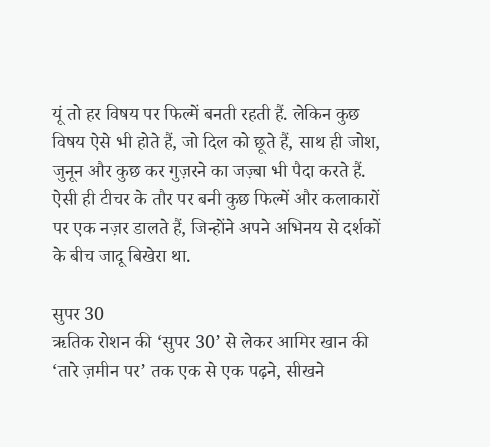यूं तो हर विषय पर फिल्में बनती रहती हैं. लेकिन कुछ विषय ऐसे भी होते हैं, जो दिल को छूते हैं, साथ ही जोश, जुनून और कुछ कर गुज़रने का जज़्बा भी पैदा करते हैं. ऐसी ही टीचर के तौर पर बनी कुछ फिल्में और कलाकारों पर एक नज़र डालते हैं, जिन्होंने अपने अभिनय से दर्शकों के बीच जादू बिखेरा था.

सुपर 30
ऋतिक रोशन की ‘सुपर 30’ से लेकर आमिर खान की ‘तारे ज़मीन पर’ तक एक से एक पढ़ने, सीखने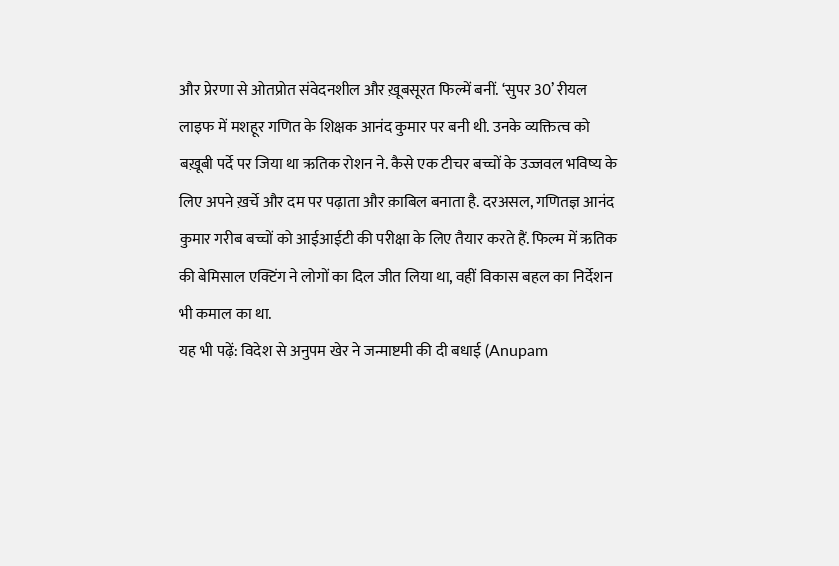और प्रेरणा से ओतप्रोत संवेदनशील और ख़ूबसूरत फिल्में बनीं. ‘सुपर 30’ रीयल लाइफ में मशहूर गणित के शिक्षक आनंद कुमार पर बनी थी. उनके व्यक्तित्व को बख़ूबी पर्दे पर जिया था ऋतिक रोशन ने. कैसे एक टीचर बच्चों के उज्जवल भविष्य के लिए अपने ख़र्चे और दम पर पढ़ाता और क़ाबिल बनाता है. दरअसल, गणितज्ञ आनंद कुमार गरीब बच्चों को आईआईटी की परीक्षा के लिए तैयार करते हैं. फिल्म में ऋतिक की बेमिसाल एक्टिंग ने लोगों का दिल जीत लिया था, वहीं विकास बहल का निर्देशन भी कमाल का था.
यह भी पढ़ें: विदेश से अनुपम खेर ने जन्माष्टमी की दी बधाई (Anupam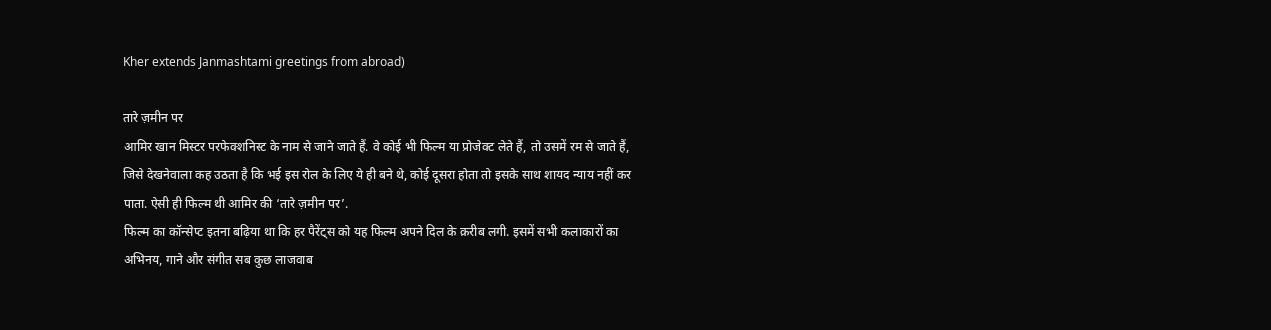Kher extends Janmashtami greetings from abroad)

तारे ज़मीन पर
आमिर खान मिस्टर परफेक्शनिस्ट के नाम से जाने जाते हैं. वे कोई भी फिल्म या प्रोजेक्ट लेते हैं, तो उसमें रम से जाते हैं, जिसे देखनेवाला कह उठता है कि भई इस रोल के लिए ये ही बने थे, कोई दूसरा होता तो इसके साथ शायद न्याय नहीं कर पाता. ऐसी ही फिल्म थी आमिर की ‘तारे ज़मीन पर’.
फिल्म का कॉन्सेप्ट इतना बढ़िया था कि हर पैरेंट्स को यह फिल्म अपने दिल के क़रीब लगी. इसमें सभी कलाकारों का अभिनय, गाने और संगीत सब कुछ लाजवाब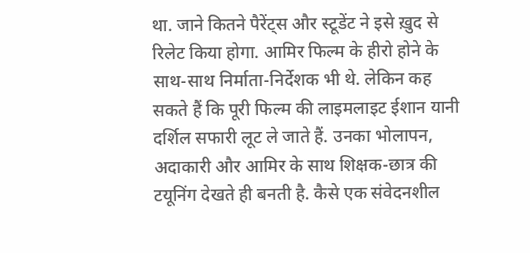था. जाने कितने पैरेंट्स और स्टूडेंट ने इसे ख़ुद से रिलेट किया होगा. आमिर फिल्म के हीरो होने के साथ-साथ निर्माता-निर्देशक भी थे. लेकिन कह सकते हैं कि पूरी फिल्म की लाइमलाइट ईशान यानी दर्शिल सफारी लूट ले जाते हैं. उनका भोलापन, अदाकारी और आमिर के साथ शिक्षक-छात्र की टयूनिंग देखते ही बनती है. कैसे एक संवेदनशील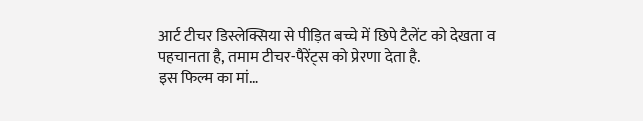आर्ट टीचर डिस्लेक्सिया से पीड़ित बच्चे में छिपे टैलेंट को देखता व पहचानता है, तमाम टीचर-पैरेंट्स को प्रेरणा देता है.
इस फिल्म का मां…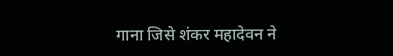गाना जिसे शंकर महादेवन ने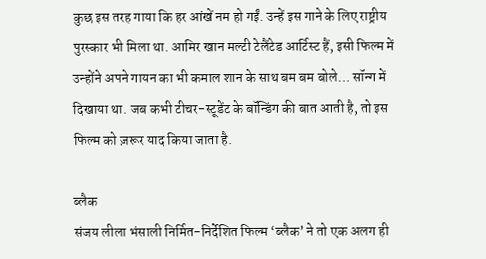कुछ इस तरह गाया कि हर आंखें नम हो गईं. उन्हें इस गाने के लिए राष्ट्रीय पुरस्कार भी मिला था. आमिर खान मल्टी टेलैंटेड आर्टिस्ट हैं, इसी फिल्म में उन्होंने अपने गायन का भी कमाल शान के साथ बम बम बोले… सॉन्ग में दिखाया था. जब कभी टीचर-स्टूडेंट के बॉन्डिंग की बात आती है, तो इस फिल्म को ज़रूर याद किया जाता है.

ब्लैक
संजय लीला भंसाली निर्मित-निर्देशित फिल्म ‘ब्लैक’ ने तो एक अलग ही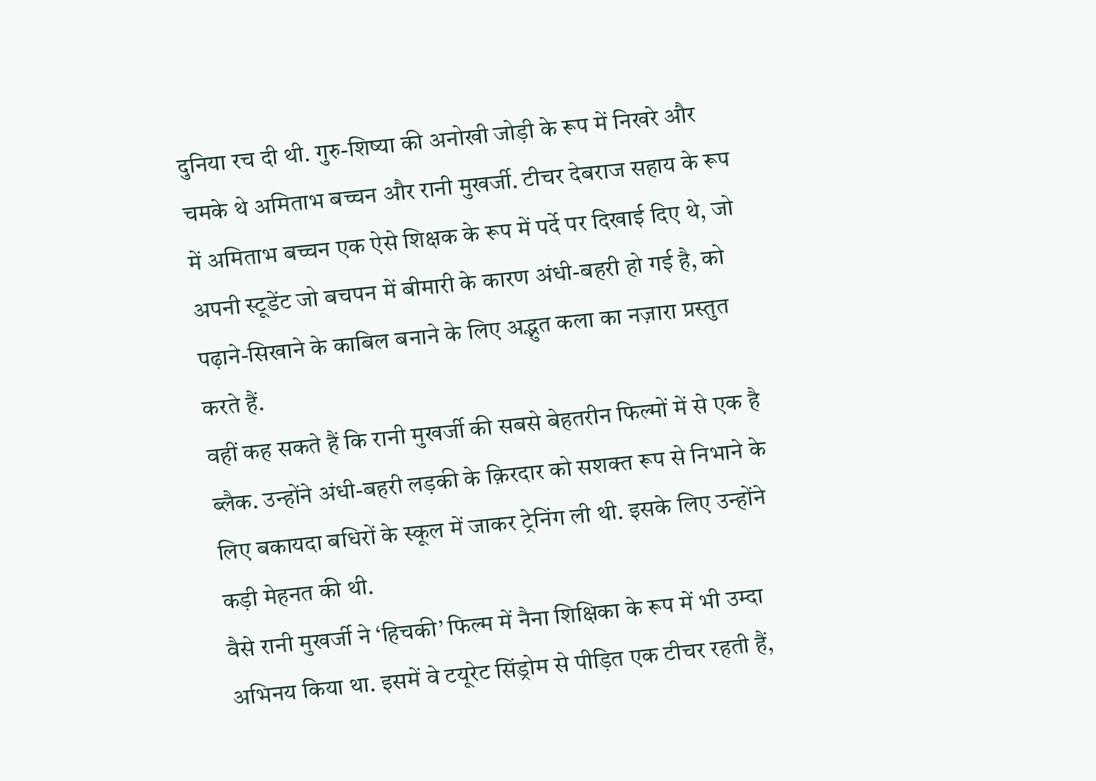दुनिया रच दी थी. गुरु-शिष्या की अनोखी जोड़ी के रूप में निखरे और चमके थे अमिताभ बच्चन और रानी मुखर्जी. टीचर देबराज सहाय के रूप में अमिताभ बच्चन एक ऐसे शिक्षक के रूप में पर्दे पर दिखाई दिए थे, जो अपनी स्टूडेंट जो बचपन में बीमारी के कारण अंधी-बहरी हो गई है, को पढ़ाने-सिखाने के काबिल बनाने के लिए अद्भुत कला का नज़ारा प्रस्तुत करते हैं.
वहीं कह सकते हैं कि रानी मुखर्जी की सबसे बेहतरीन फिल्मों में से एक है ब्लैक. उन्होंने अंधी-बहरी लड़की के क़िरदार को सशक्त रूप से निभाने के लिए बकायदा बधिरों के स्कूल में जाकर ट्रेनिंग ली थी. इसके लिए उन्होंने कड़ी मेहनत की थी.
वैसे रानी मुखर्जी ने ‘हिचकी’ फिल्म में नैना शिक्षिका के रूप में भी उम्दा अभिनय किया था. इसमें वे टयूरेट सिंड्रोम से पीड़ित एक टीचर रहती हैं,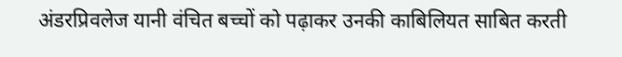अंडरप्रिवलेज यानी वंचित बच्चों को पढ़ाकर उनकी काबिलियत साबित करती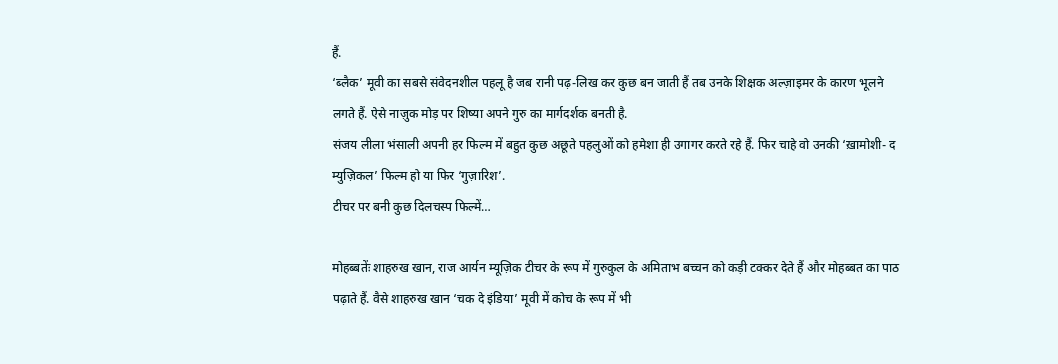हैं.
‘ब्लैक’ मूवी का सबसे संवेदनशील पहलू है जब रानी पढ़-लिख कर कुछ बन जाती हैं तब उनके शिक्षक अल्ज़ाइमर के कारण भूलने लगते हैं. ऐसे नाज़ुक मोड़ पर शिष्या अपने गुरु का मार्गदर्शक बनती है.
संजय लीला भंसाली अपनी हर फिल्म में बहुत कुछ अछूते पहलुओं को हमेशा ही उगागर करते रहे हैं. फिर चाहे वो उनकी ‘ख़ामोशी- द म्युज़िकल’ फिल्म हो या फिर ‘गुज़ारिश’.
टीचर पर बनी कुछ दिलचस्प फिल्में…

मोहब्बतेंः शाहरुख खान, राज आर्यन म्यूज़िक टीचर के रूप में गुरुकुल के अमिताभ बच्चन को कड़ी टक्कर देते हैं और मोहब्बत का पाठ पढ़ाते हैं. वैसे शाहरुख खान ‘चक दे इंडिया’ मूवी में कोच के रूप में भी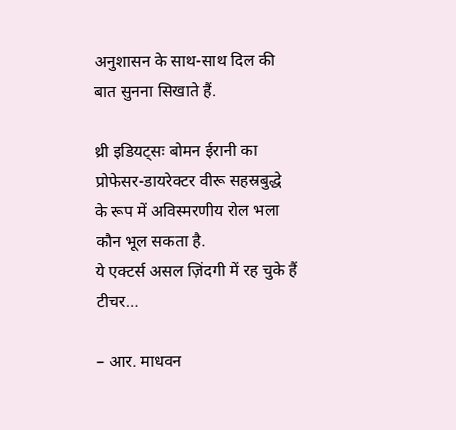अनुशासन के साथ-साथ दिल की बात सुनना सिखाते हैं.

थ्री इडियट्सः बोमन ईरानी का प्रोफेसर-डायरेक्टर वीरू सहस्रबुद्धे के रूप में अविस्मरणीय रोल भला कौन भूल सकता है.
ये एक्टर्स असल ज़िंदगी में रह चुके हैं टीचर…

– आर. माधवन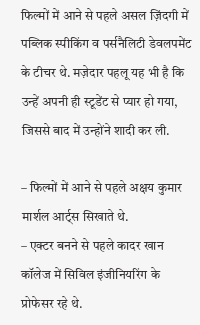फिल्मों में आने से पहले असल ज़िंदगी में पब्लिक स्पीकिंग व पर्सनैलिटी डेवलपमेंट के टीचर थे. मज़ेदार पहलू यह भी है कि उन्हें अपनी ही स्टूडेंट से प्यार हो गया, जिससे बाद में उन्होंने शादी कर ली.

– फिल्मों में आने से पहले अक्षय कुमार मार्शल आर्ट्स सिखाते थे.
– एक्टर बनने से पहले कादर खान कॉलेज में सिविल इंजीनियरिंग के प्रोफेसर रहे थे.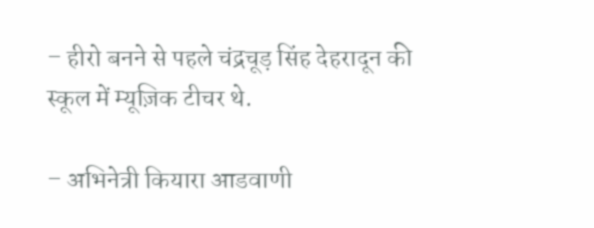– हीरो बनने से पहले चंद्रचूड़ सिंह देहरादून की स्कूल में म्यूज़िक टीचर थे.

– अभिनेत्री कियारा आडवाणी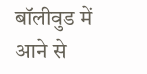बॉलीवुड में आने से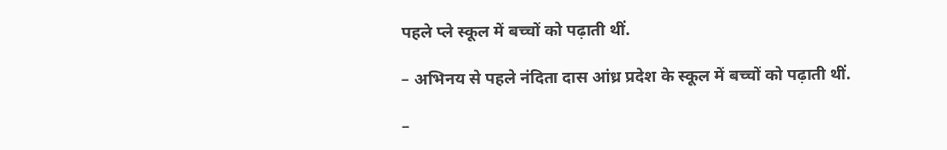पहले प्ले स्कूल में बच्चों को पढ़ाती थीं.

– अभिनय से पहले नंदिता दास आंध्र प्रदेश के स्कूल में बच्चों को पढ़ाती थीं.

–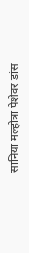सानिया मल्होत्रा पेशेवर डांस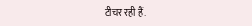टीचर रही हैं.